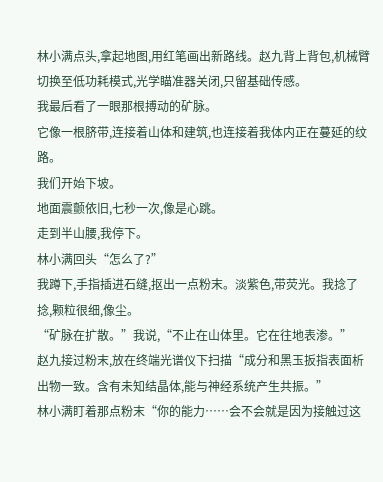林小满点头,拿起地图,用红笔画出新路线。赵九背上背包,机械臂切换至低功耗模式,光学瞄准器关闭,只留基础传感。
我最后看了一眼那根搏动的矿脉。
它像一根脐带,连接着山体和建筑,也连接着我体内正在蔓延的纹路。
我们开始下坡。
地面震颤依旧,七秒一次,像是心跳。
走到半山腰,我停下。
林小满回头“怎么了?”
我蹲下,手指插进石缝,抠出一点粉末。淡紫色,带荧光。我捻了捻,颗粒很细,像尘。
“矿脉在扩散。”我说,“不止在山体里。它在往地表渗。”
赵九接过粉末,放在终端光谱仪下扫描“成分和黑玉扳指表面析出物一致。含有未知结晶体,能与神经系统产生共振。”
林小满盯着那点粉末“你的能力……会不会就是因为接触过这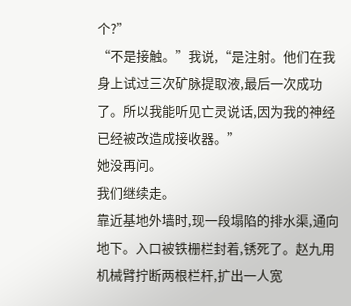个?”
“不是接触。”我说,“是注射。他们在我身上试过三次矿脉提取液,最后一次成功了。所以我能听见亡灵说话,因为我的神经已经被改造成接收器。”
她没再问。
我们继续走。
靠近基地外墙时,现一段塌陷的排水渠,通向地下。入口被铁栅栏封着,锈死了。赵九用机械臂拧断两根栏杆,扩出一人宽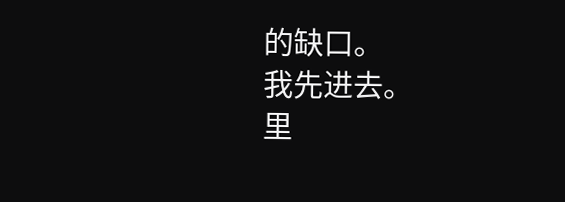的缺口。
我先进去。
里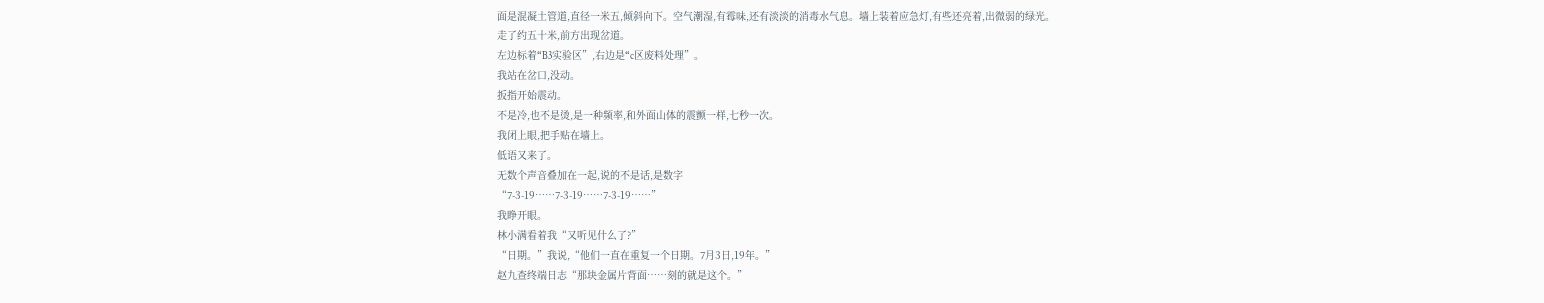面是混凝土管道,直径一米五,倾斜向下。空气潮湿,有霉味,还有淡淡的消毒水气息。墙上装着应急灯,有些还亮着,出微弱的绿光。
走了约五十米,前方出现岔道。
左边标着“B3实验区”,右边是“c区废料处理”。
我站在岔口,没动。
扳指开始震动。
不是冷,也不是烫,是一种频率,和外面山体的震颤一样,七秒一次。
我闭上眼,把手贴在墙上。
低语又来了。
无数个声音叠加在一起,说的不是话,是数字
“7-3-19……7-3-19……7-3-19……”
我睁开眼。
林小满看着我“又听见什么了?”
“日期。”我说,“他们一直在重复一个日期。7月3日,19年。”
赵九查终端日志“那块金属片背面……刻的就是这个。”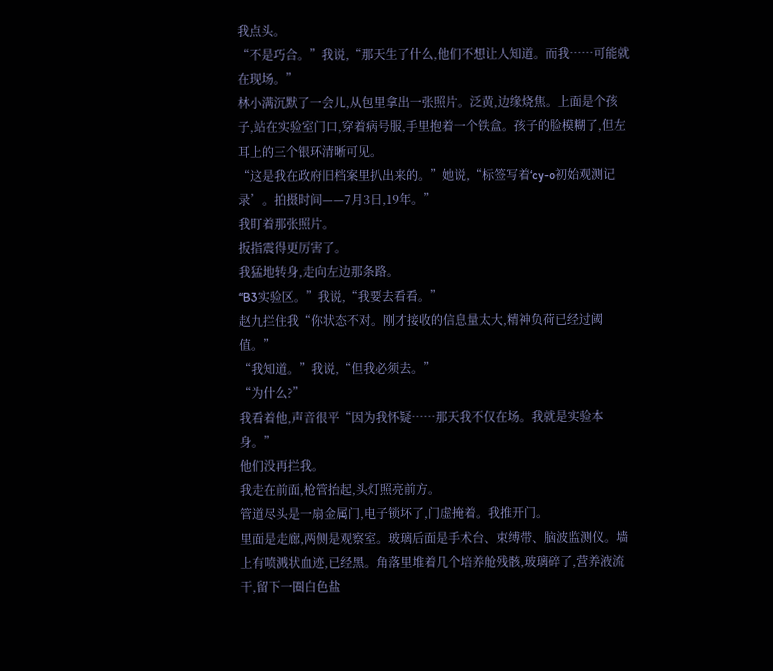我点头。
“不是巧合。”我说,“那天生了什么,他们不想让人知道。而我……可能就在现场。”
林小满沉默了一会儿,从包里拿出一张照片。泛黄,边缘烧焦。上面是个孩子,站在实验室门口,穿着病号服,手里抱着一个铁盒。孩子的脸模糊了,但左耳上的三个银环清晰可见。
“这是我在政府旧档案里扒出来的。”她说,“标签写着‘cy-o初始观测记录’。拍摄时间——7月3日,19年。”
我盯着那张照片。
扳指震得更厉害了。
我猛地转身,走向左边那条路。
“B3实验区。”我说,“我要去看看。”
赵九拦住我“你状态不对。刚才接收的信息量太大,精神负荷已经过阈值。”
“我知道。”我说,“但我必须去。”
“为什么?”
我看着他,声音很平“因为我怀疑……那天我不仅在场。我就是实验本身。”
他们没再拦我。
我走在前面,枪管抬起,头灯照亮前方。
管道尽头是一扇金属门,电子锁坏了,门虚掩着。我推开门。
里面是走廊,两侧是观察室。玻璃后面是手术台、束缚带、脑波监测仪。墙上有喷溅状血迹,已经黑。角落里堆着几个培养舱残骸,玻璃碎了,营养液流干,留下一圈白色盐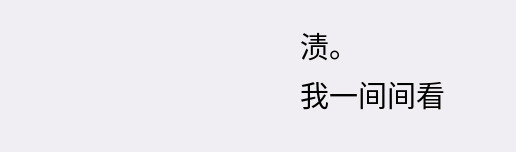渍。
我一间间看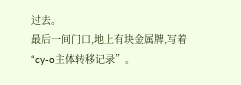过去。
最后一间门口,地上有块金属牌,写着“cy-o主体转移记录”。